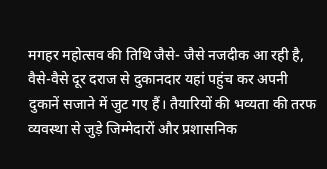मगहर महोत्सव की तिथि जैसे- जैसे नजदीक आ रही है, वैसे-वैसे दूर दराज से दुकानदार यहां पहुंच कर अपनी दुकानें सजाने में जुट गए हैं। तैयारियों की भव्यता की तरफ व्यवस्था से जुड़े जिम्मेदारों और प्रशासनिक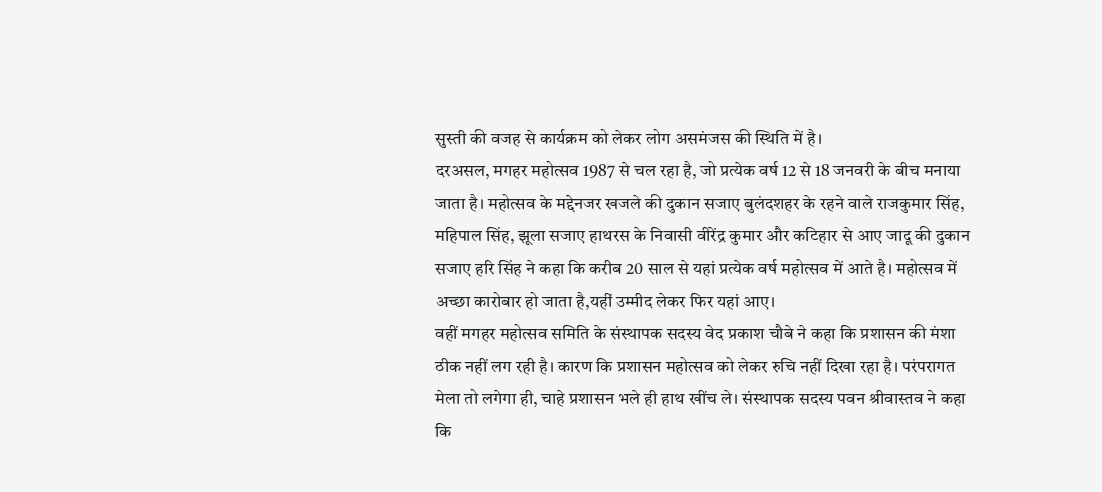सुस्ती की वजह से कार्यक्रम को लेकर लोग असमंजस की स्थिति में है।
दरअसल, मगहर महोत्सव 1987 से चल रहा है, जो प्रत्येक वर्ष 12 से 18 जनवरी के बीच मनाया जाता है। महोत्सव के मद्देनजर खजले की दुकान सजाए बुलंदशहर के रहने वाले राजकुमार सिंह, महिपाल सिंह, झूला सजाए हाथरस के निवासी वीरेंद्र कुमार और कटिहार से आए जादू की दुकान सजाए हरि सिंह ने कहा कि करीब 20 साल से यहां प्रत्येक वर्ष महोत्सव में आते है। महोत्सव में अच्छा कारोबार हो जाता है,यहीं उम्मीद लेकर फिर यहां आए।
वहीं मगहर महोत्सव समिति के संस्थापक सदस्य वेद प्रकाश चौबे ने कहा कि प्रशासन की मंशा ठीक नहीं लग रही है। कारण कि प्रशासन महोत्सव को लेकर रुचि नहीं दिखा रहा है। परंपरागत मेला तो लगेगा ही, चाहे प्रशासन भले ही हाथ खींच ले। संस्थापक सदस्य पवन श्रीवास्तव ने कहा कि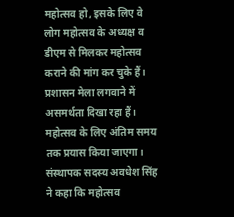महोत्सव हो, इसके लिए वे लोग महोत्सव के अध्यक्ष व डीएम से मिलकर महोत्सव कराने की मांग कर चुके हैं। प्रशासन मेला लगवाने में असमर्थता दिखा रहा हैं। महोत्सव के लिए अंतिम समय तक प्रयास किया जाएगा। संस्थापक सदस्य अवधेश सिंह ने कहा कि महोत्सव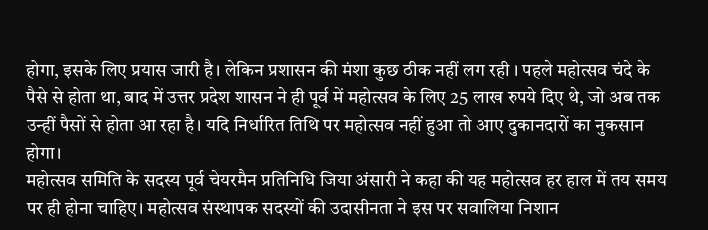होगा, इसके लिए प्रयास जारी है। लेकिन प्रशासन की मंशा कुछ ठीक नहीं लग रही । पहले महोत्सव चंदे के पैसे से होता था, बाद में उत्तर प्रदेश शासन ने ही पूर्व में महोत्सव के लिए 25 लाख रुपये दिए थे, जो अब तक उन्हीं पैसों से होता आ रहा है। यदि निर्धारित तिथि पर महोत्सव नहीं हुआ तो आए दुकानदारों का नुकसान होगा।
महोत्सव समिति के सदस्य पूर्व चेयरमैन प्रतिनिधि जिया अंसारी ने कहा की यह महोत्सव हर हाल में तय समय पर ही होना चाहिए। महोत्सव संस्थापक सदस्यों की उदासीनता ने इस पर सवालिया निशान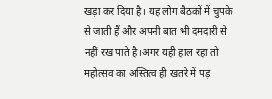खड़ा कर दिया है। यह लोग बैठकों में चुपके से जाती हैं और अपनी बात भी दमदारी से नहीं रख पाते है।अगर यही हाल रहा तो महोत्सव का अस्तित्व ही खतरे में पड़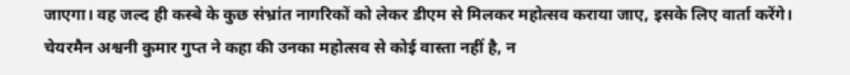जाएगा। वह जल्द ही कस्बे के कुछ संभ्रांत नागरिकों को लेकर डीएम से मिलकर महोत्सव कराया जाए, इसके लिए वार्ता करेंगे। चेयरमैन अश्वनी कुमार गुप्त ने कहा की उनका महोत्सव से कोई वास्ता नहीं है, न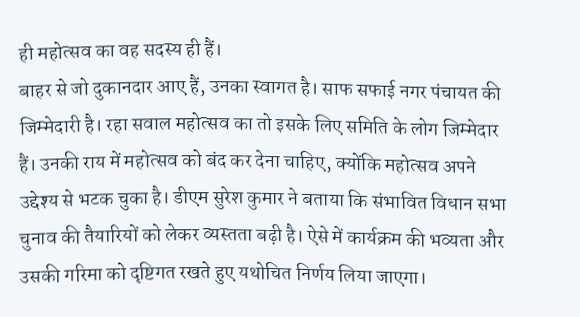ही महोत्सव का वह सदस्य ही हैं।
बाहर से जो दुकानदार आए हैं, उनका स्वागत है। साफ सफाई नगर पंचायत की जिम्मेदारी है। रहा सवाल महोत्सव का तो इसके लिए समिति के लोग जिम्मेदार हैं। उनकी राय में महोत्सव को बंद कर देना चाहिए, क्योंकि महोत्सव अपने उद्देश्य से भटक चुका है। डीएम सुरेश कुमार ने बताया कि संभावित विधान सभा चुनाव की तैयारियों को लेकर व्यस्तता बढ़ी है। ऐसे में कार्यक्रम की भव्यता और उसकी गरिमा को दृष्टिगत रखते हुए यथोचित निर्णय लिया जाएगा।